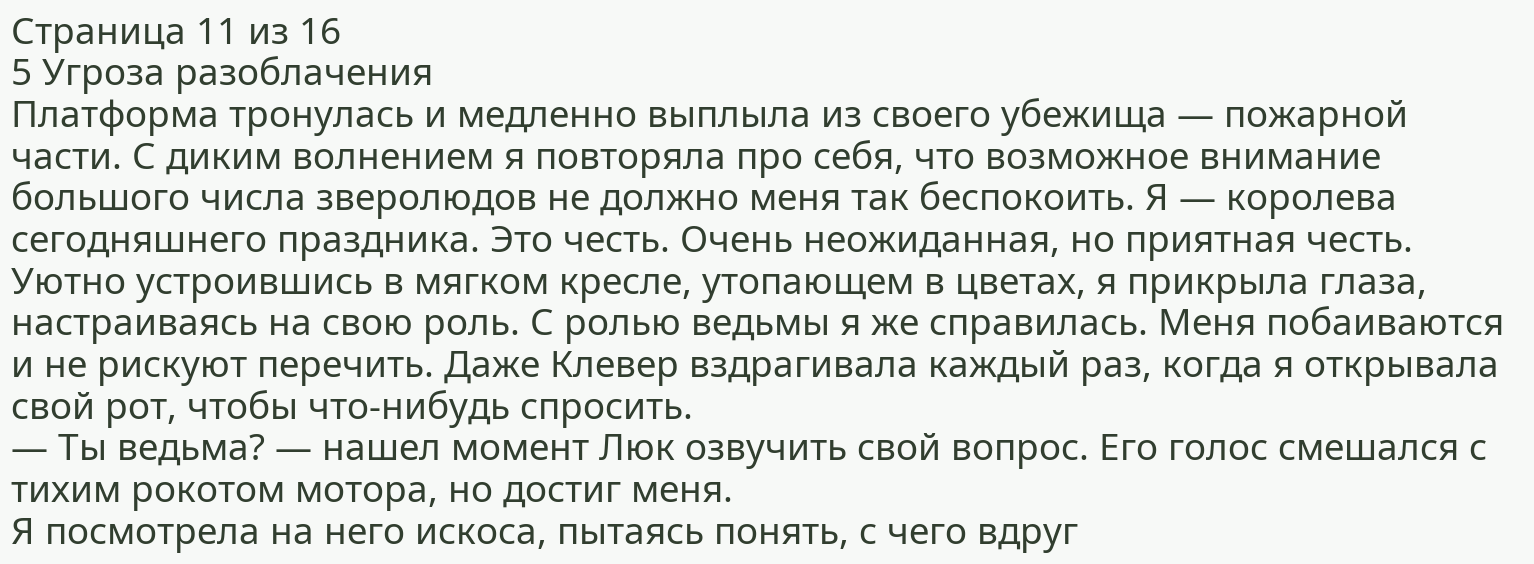Страница 11 из 16
5 Угроза разоблачения
Платформа тронулась и медленно выплыла из своего убежища — пожарной части. С диким волнением я повторяла про себя, что возможное внимание большого числа зверолюдов не должно меня так беспокоить. Я — королева сегодняшнего праздника. Это честь. Очень неожиданная, но приятная честь.
Уютно устроившись в мягком кресле, утопающем в цветах, я прикрыла глаза, настраиваясь на свою роль. С ролью ведьмы я же справилась. Меня побаиваются и не рискуют перечить. Даже Клевер вздрагивала каждый раз, когда я открывала свой рот, чтобы что-нибудь спросить.
— Ты ведьма? — нашел момент Люк озвучить свой вопрос. Его голос смешался с тихим рокотом мотора, но достиг меня.
Я посмотрела на него искоса, пытаясь понять, с чего вдруг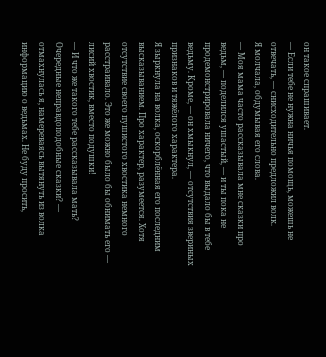он такое спрашивает.
— Если тебе не нужна ничья помощь, можешь не отвечать, — снисходительно предложил волк.
Я молчала, обдумывая его слова.
— Моя мама часто рассказывала мне сказки про ведьм, — поделился ушастый, — и ты пока не продемонстрировала ничего, что выдало бы в тебе ведьму. Кроме, — он хмыкнул, — отсутствия звериных признаков и тяжёлого характера.
Я зыркнула на волка, оскорблённая его последним высказыванием. Про характер, разумеется. Хотя отсутствие своего пушистого хвостика немного расстраивало. Это же можно было бы обнимать его — лисий хвостик, вместо подушки!
— И что же такого тебе рассказывала мать? Очередные неправдоподобные сказки? — отмахнулась я, намереваясь вытянуть из волка информацию о ведьмах. Не буду просить,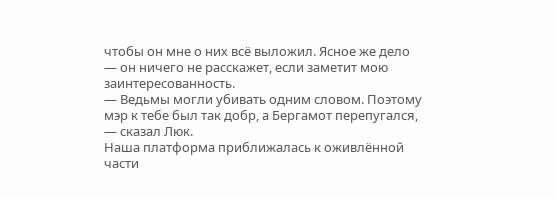чтобы он мне о них всё выложил. Ясное же дело — он ничего не расскажет, если заметит мою заинтересованность.
— Ведьмы могли убивать одним словом. Поэтому мэр к тебе был так добр, а Бергамот перепугался, — сказал Люк.
Наша платформа приближалась к оживлённой части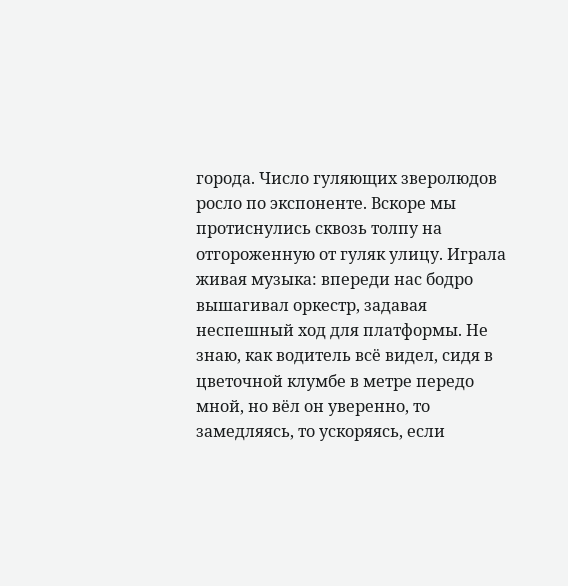города. Число гуляющих зверолюдов росло по экспоненте. Вскоре мы протиснулись сквозь толпу на отгороженную от гуляк улицу. Играла живая музыка: впереди нас бодро вышагивал оркестр, задавая неспешный ход для платформы. Не знаю, как водитель всё видел, сидя в цветочной клумбе в метре передо мной, но вёл он уверенно, то замедляясь, то ускоряясь, если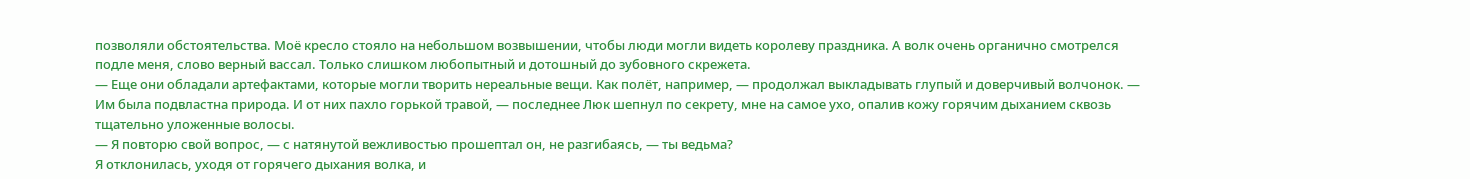позволяли обстоятельства. Моё кресло стояло на небольшом возвышении, чтобы люди могли видеть королеву праздника. А волк очень органично смотрелся подле меня, слово верный вассал. Только слишком любопытный и дотошный до зубовного скрежета.
— Еще они обладали артефактами, которые могли творить нереальные вещи. Как полёт, например, — продолжал выкладывать глупый и доверчивый волчонок. — Им была подвластна природа. И от них пахло горькой травой, — последнее Люк шепнул по секрету, мне на самое ухо, опалив кожу горячим дыханием сквозь тщательно уложенные волосы.
— Я повторю свой вопрос, — с натянутой вежливостью прошептал он, не разгибаясь, — ты ведьма?
Я отклонилась, уходя от горячего дыхания волка, и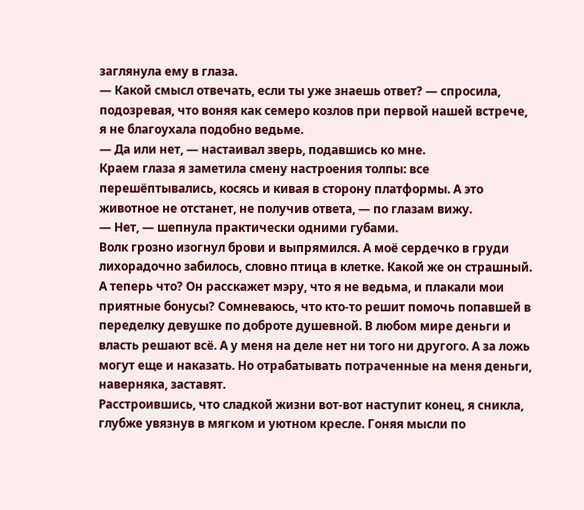заглянула ему в глаза.
— Какой смысл отвечать, если ты уже знаешь ответ? — спросила, подозревая, что воняя как семеро козлов при первой нашей встрече, я не благоухала подобно ведьме.
— Да или нет, — настаивал зверь, подавшись ко мне.
Краем глаза я заметила смену настроения толпы: все перешёптывались, косясь и кивая в сторону платформы. А это животное не отстанет, не получив ответа, — по глазам вижу.
— Нет, — шепнула практически одними губами.
Волк грозно изогнул брови и выпрямился. А моё сердечко в груди лихорадочно забилось, словно птица в клетке. Какой же он страшный. А теперь что? Он расскажет мэру, что я не ведьма, и плакали мои приятные бонусы? Сомневаюсь, что кто-то решит помочь попавшей в переделку девушке по доброте душевной. В любом мире деньги и власть решают всё. А у меня на деле нет ни того ни другого. А за ложь могут еще и наказать. Но отрабатывать потраченные на меня деньги, наверняка, заставят.
Расстроившись, что сладкой жизни вот-вот наступит конец, я сникла, глубже увязнув в мягком и уютном кресле. Гоняя мысли по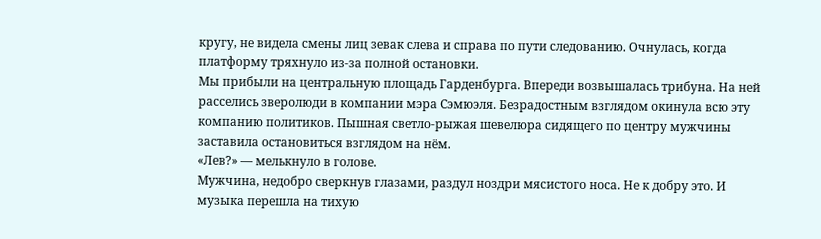кругу, не видела смены лиц зевак слева и справа по пути следованию. Очнулась, когда платформу тряхнуло из-за полной остановки.
Мы прибыли на центральную площадь Гарденбурга. Впереди возвышалась трибуна. На ней расселись зверолюди в компании мэра Сэмюэля. Безрадостным взглядом окинула всю эту компанию политиков. Пышная светло-рыжая шевелюра сидящего по центру мужчины заставила остановиться взглядом на нём.
«Лев?» — мелькнуло в голове.
Мужчина, недобро сверкнув глазами, раздул ноздри мясистого носа. Не к добру это. И музыка перешла на тихую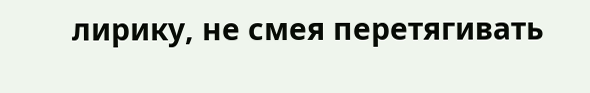лирику, не смея перетягивать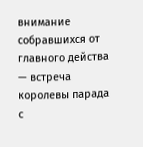внимание собравшихся от главного действа — встреча королевы парада с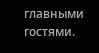главными гостями.